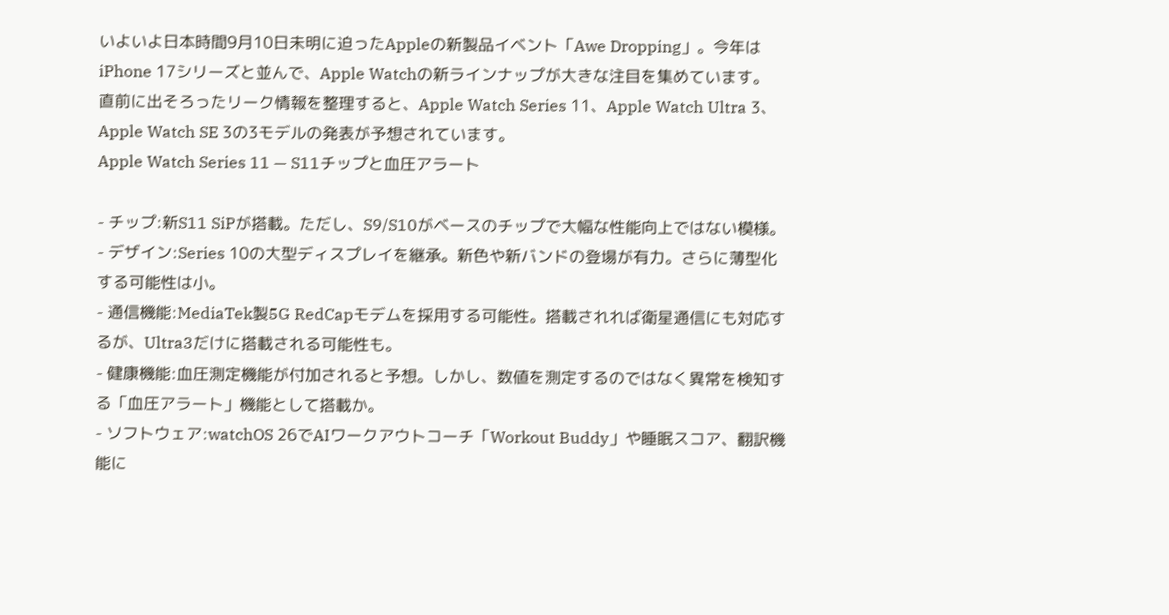いよいよ日本時間9月10日未明に迫ったAppleの新製品イベント「Awe Dropping」。今年はiPhone 17シリーズと並んで、Apple Watchの新ラインナップが大きな注目を集めています。
直前に出そろったリーク情報を整理すると、Apple Watch Series 11、Apple Watch Ultra 3、Apple Watch SE 3の3モデルの発表が予想されています。
Apple Watch Series 11 — S11チップと血圧アラート

- チップ:新S11 SiPが搭載。ただし、S9/S10がベースのチップで大幅な性能向上ではない模様。
- デザイン:Series 10の大型ディスプレイを継承。新色や新バンドの登場が有力。さらに薄型化する可能性は小。
- 通信機能:MediaTek製5G RedCapモデムを採用する可能性。搭載されれば衛星通信にも対応するが、Ultra3だけに搭載される可能性も。
- 健康機能:血圧測定機能が付加されると予想。しかし、数値を測定するのではなく異常を検知する「血圧アラート」機能として搭載か。
- ソフトウェア:watchOS 26でAIワークアウトコーチ「Workout Buddy」や睡眠スコア、翻訳機能に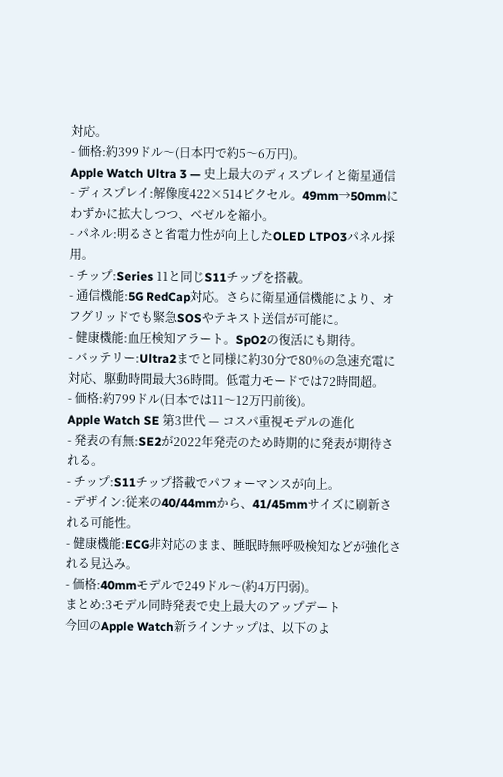対応。
- 価格:約399ドル〜(日本円で約5〜6万円)。
Apple Watch Ultra 3 — 史上最大のディスプレイと衛星通信
- ディスプレイ:解像度422×514ピクセル。49mm→50mmにわずかに拡大しつつ、ベゼルを縮小。
- パネル:明るさと省電力性が向上したOLED LTPO3パネル採用。
- チップ:Series 11と同じS11チップを搭載。
- 通信機能:5G RedCap対応。さらに衛星通信機能により、オフグリッドでも緊急SOSやテキスト送信が可能に。
- 健康機能:血圧検知アラート。SpO2の復活にも期待。
- バッテリー:Ultra2までと同様に約30分で80%の急速充電に対応、駆動時間最大36時間。低電力モードでは72時間超。
- 価格:約799ドル(日本では11〜12万円前後)。
Apple Watch SE 第3世代 — コスパ重視モデルの進化
- 発表の有無:SE2が2022年発売のため時期的に発表が期待される。
- チップ:S11チップ搭載でパフォーマンスが向上。
- デザイン:従来の40/44mmから、41/45mmサイズに刷新される可能性。
- 健康機能:ECG非対応のまま、睡眠時無呼吸検知などが強化される見込み。
- 価格:40mmモデルで249ドル〜(約4万円弱)。
まとめ:3モデル同時発表で史上最大のアップデート
今回のApple Watch新ラインナップは、以下のよ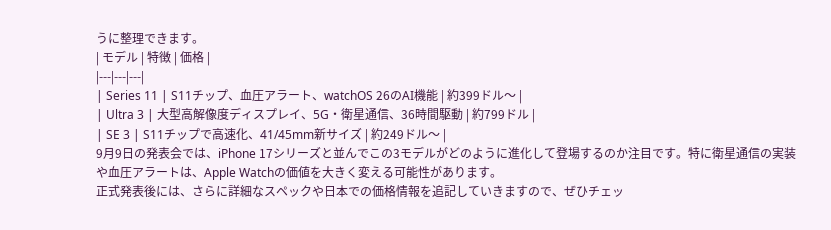うに整理できます。
| モデル | 特徴 | 価格 |
|---|---|---|
| Series 11 | S11チップ、血圧アラート、watchOS 26のAI機能 | 約399ドル〜 |
| Ultra 3 | 大型高解像度ディスプレイ、5G・衛星通信、36時間駆動 | 約799ドル |
| SE 3 | S11チップで高速化、41/45mm新サイズ | 約249ドル〜 |
9月9日の発表会では、iPhone 17シリーズと並んでこの3モデルがどのように進化して登場するのか注目です。特に衛星通信の実装や血圧アラートは、Apple Watchの価値を大きく変える可能性があります。
正式発表後には、さらに詳細なスペックや日本での価格情報を追記していきますので、ぜひチェッ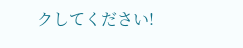クしてください!